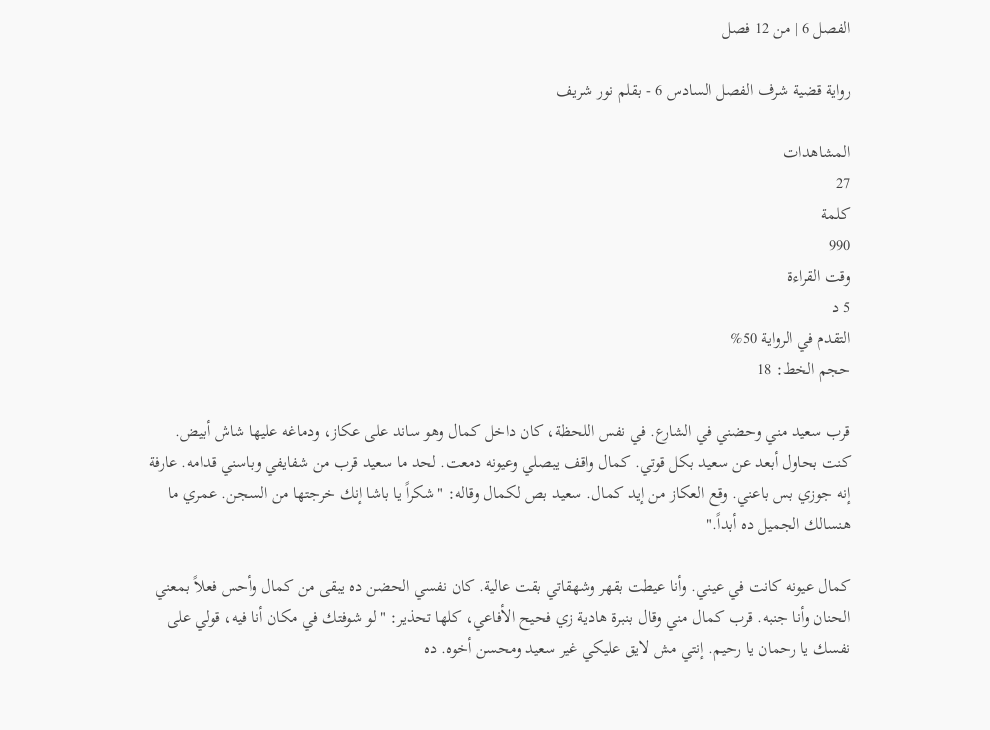الفصل 6 | من 12 فصل

رواية قضية شرف الفصل السادس 6 - بقلم نور شريف

المشاهدات
27
كلمة
990
وقت القراءة
5 د
التقدم في الرواية 50%
حجم الخط: 18

قرب سعيد مني وحضني في الشارع. في نفس اللحظة، كان داخل كمال وهو ساند على عكاز، ودماغه عليها شاش أبيض. كنت بحاول أبعد عن سعيد بكل قوتي. كمال واقف يبصلي وعيونه دمعت. لحد ما سعيد قرب من شفايفي وباسني قدامه. عارفة إنه جوزي بس باعني. وقع العكاز من إيد كمال. سعيد بص لكمال وقاله: "شكراً يا باشا إنك خرجتها من السجن. عمري ما هنسالك الجميل ده أبداً."

كمال عيونه كانت في عيني. وأنا عيطت بقهر وشهقاتي بقت عالية. كان نفسي الحضن ده يبقى من كمال وأحس فعلاً بمعني الحنان وأنا جنبه. قرب كمال مني وقال بنبرة هادية زي فحيح الأفاعي، كلها تحذير: "لو شوفتك في مكان أنا فيه، قولي على نفسك يا رحمان يا رحيم. إنتي مش لايق عليكي غير سعيد ومحسن أخوه. ده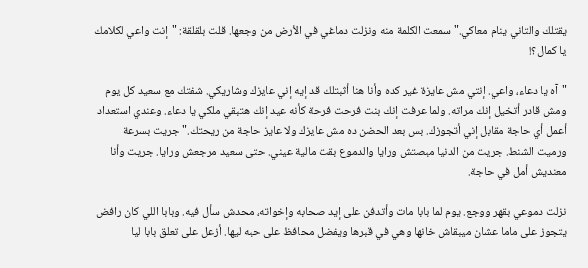يقتلك والتاني ينام معاكي." سمعت الكلمة منه ونزلت دماغي في الأرض من وجعها. قلت بلقلقة: "إنت واعي لكلامك يا كمال؟!

"آه يا دعاء، واعي. إنتي مش عايزة غير كده وأنا هنا أثبتلك قد إيه إني عايزك وشاريكي. شفتك مع سعيد كل يوم ومش قادر أتخيل إنك مراته. ولما عرفت إنك بنت فرحت فرحة كأنه عيد إنك هتبقي ملكي يا دعاء. وعندي استعداد أعمل أي حاجة مقابل إني أتجوزك. بس بعد الحضن ده مش عايزك ولا عايز حاجة من ريحتك." جريت بسرعة ورميت الشنط. جريت من الدنيا مبصتش ورايا والدموع بقت مالية عيني. حتى سعيد مرجعش ورايا. جريت وأنا معنديش أمل في حاجة.

نزلت دموعي بقهر ووجع. يوم لما بابا مات وأتدفن على إيد صحابه وإخواته، محدش سأل فيه. وبابا اللي كان رافض يتجوز على ماما عشان ميبقاش خانها وهي في قبرها ويفضل محافظ على حبه ليها. أزعل على تعلق بابا ليا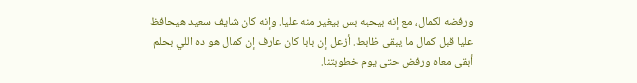ورفضه لكمال، مع إنه بيحبه بس بيغير منه عليا. وإنه كان شايف سعيد هيحافظ عليا قبل كمال ما يبقى ظابط. أزعل إن بابا كان عارف إن كمال هو ده اللي بحلم أبقى معاه ورفض حتى يوم خطوبتنا.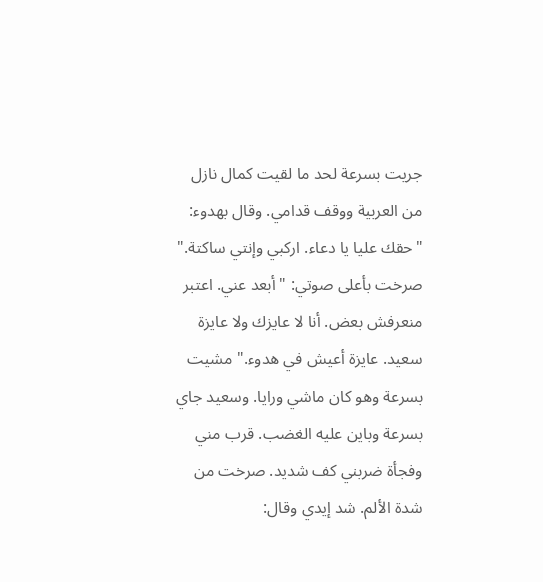جريت بسرعة لحد ما لقيت كمال نازل من العربية ووقف قدامي. وقال بهدوء: "حقك عليا يا دعاء. اركبي وإنتي ساكتة." صرخت بأعلى صوتي: "أبعد عني. اعتبر منعرفش بعض. أنا لا عايزك ولا عايزة سعيد. عايزة أعيش في هدوء." مشيت بسرعة وهو كان ماشي ورايا. وسعيد جاي بسرعة وباين عليه الغضب. قرب مني وفجأة ضربني كف شديد. صرخت من شدة الألم. شد إيدي وقال: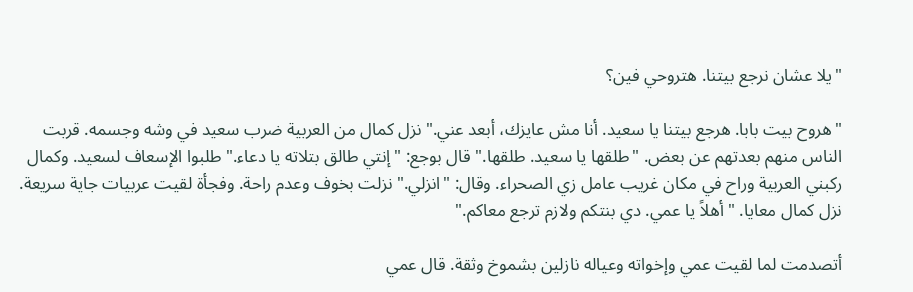"يلا عشان نرجع بيتنا. هتروحي فين؟

"هروح بيت بابا. هرجع بيتنا يا سعيد. أنا مش عايزك، أبعد عني." نزل كمال من العربية ضرب سعيد في وشه وجسمه. قربت الناس منهم بعدتهم عن بعض. "طلقها يا سعيد. طلقها." قال بوجع: "إنتي طالق بتلاته يا دعاء." طلبوا الإسعاف لسعيد. وكمال ركبني العربية وراح في مكان غريب عامل زي الصحراء. وقال: "انزلي." نزلت بخوف وعدم راحة. وفجأة لقيت عربيات جاية سريعة. نزل كمال معايا. "أهلاً يا عمي. دي بنتكم ولازم ترجع معاكم."

أتصدمت لما لقيت عمي وإخواته وعياله نازلين بشموخ وثقة. قال عمي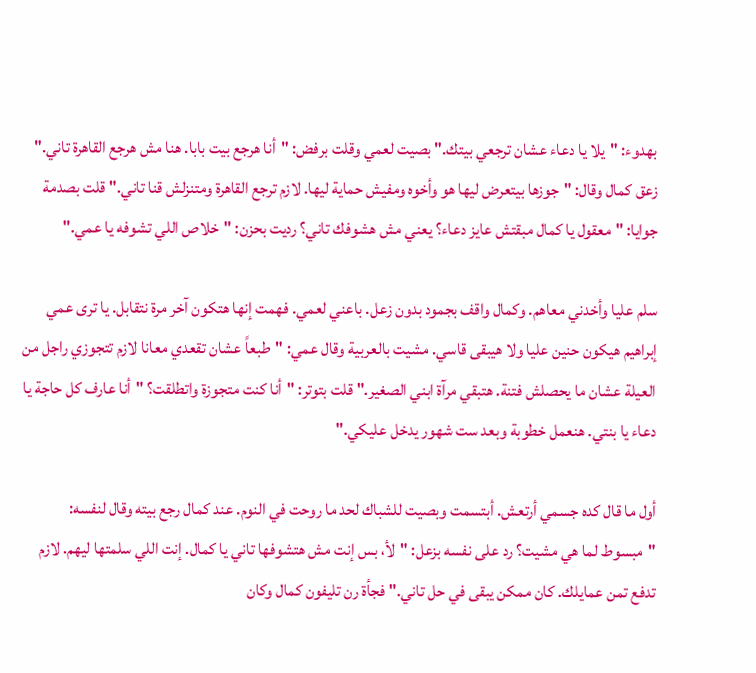بهدوء: "يلا يا دعاء عشان ترجعي بيتك." بصيت لعمي وقلت برفض: "أنا هرجع بيت بابا. هنا مش هرجع القاهرة تاني." زعق كمال وقال: "جوزها بيتعرض ليها هو وأخوه ومفيش حماية ليها. لازم ترجع القاهرة ومتنزلش قنا تاني." قلت بصدمة جوايا: "معقول يا كمال مبقتش عايز دعاء؟ يعني مش هشوفك تاني؟ رديت بحزن: "خلاص اللي تشوفه يا عمي."

سلم عليا وأخدني معاهم. وكمال واقف بجمود بدون زعل. باعني لعمي. فهمت إنها هتكون آخر مرة نتقابل. يا ترى عمي إبراهيم هيكون حنين عليا ولا هيبقى قاسي. مشيت بالعربية وقال عمي: "طبعاً عشان تقعدي معانا لازم تتجوزي راجل من العيلة عشان ما يحصلش فتنة. هتبقي مرآة ابني الصغير." قلت بتوتر: "أنا كنت متجوزة واتطلقت؟ "أنا عارف كل حاجة يا دعاء يا بنتي. هنعمل خطوبة وبعد ست شهور يدخل عليكي."

أول ما قال كده جسمي أرتعش. أبتسمت وبصيت للشباك لحد ما روحت في النوم. عند كمال رجع بيته وقال لنفسه: "مبسوط لما هي مشيت؟ رد على نفسه بزعل: "لأ، بس إنت مش هتشوفها تاني يا كمال. إنت اللي سلمتها ليهم. لازم تدفع تمن عمايلك. كان ممكن يبقى في حل تاني." فجأة رن تليفون كمال وكان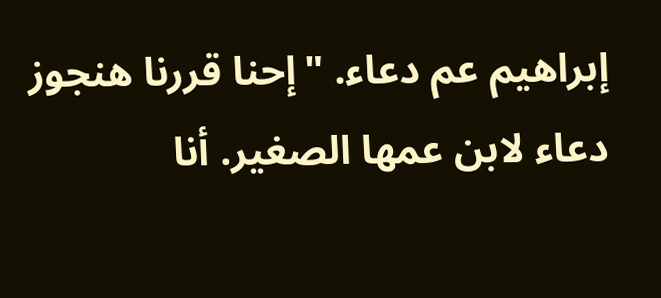إبراهيم عم دعاء. "إحنا قررنا هنجوز دعاء لابن عمها الصغير. أنا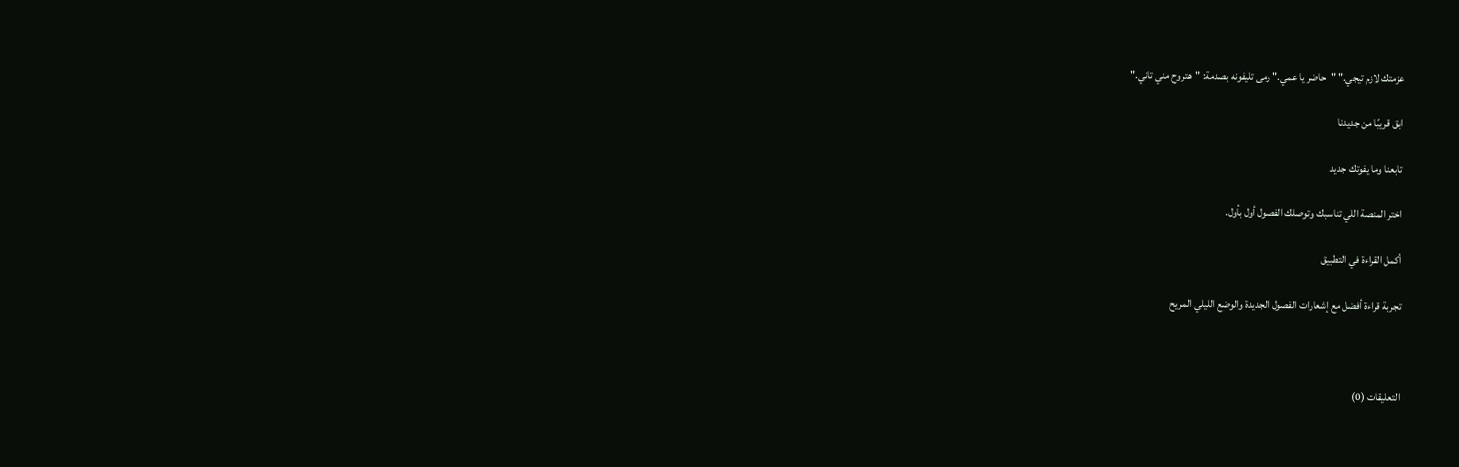عزمتك لازم تيجي." "حاضر يا عمي." رمى تليفونه بصدمة: "هتروح مني تاني."

ابق قريبًا من جديدنا

تابعنا وما يفوتك جديد

اختر المنصة اللي تناسبك وتوصلك الفصول أول بأول.

أكمل القراءة في التطبيق

تجربة قراءة أفضل مع إشعارات الفصول الجديدة والوضع الليلي المريح



التعليقات (0)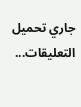جاري تحميل التعليقات...